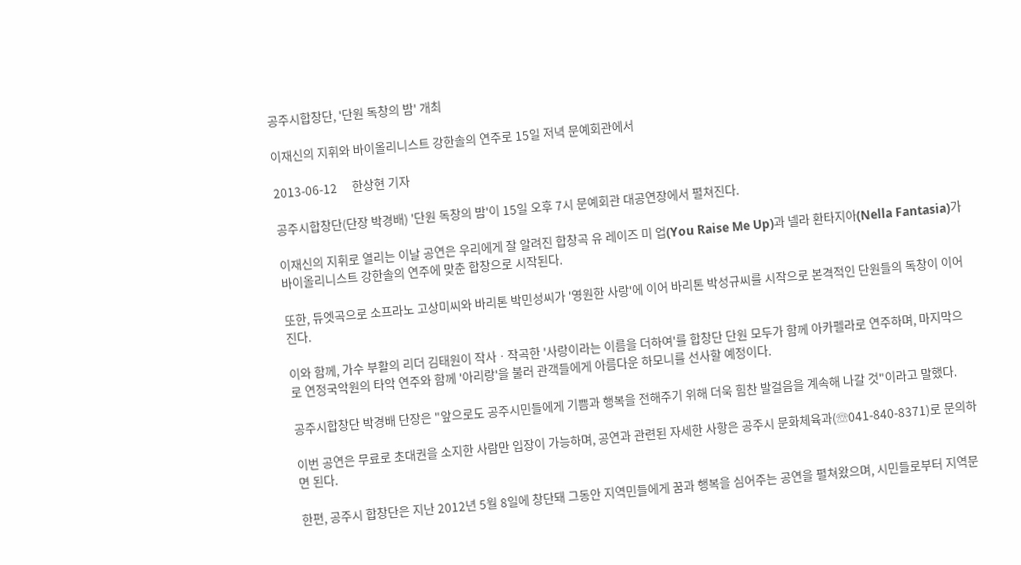공주시합창단, '단원 독창의 밤' 개최

이재신의 지휘와 바이올리니스트 강한솔의 연주로 15일 저녁 문예회관에서

2013-06-12     한상현 기자

공주시합창단(단장 박경배) '단원 독창의 밤'이 15일 오후 7시 문예회관 대공연장에서 펼쳐진다.

이재신의 지휘로 열리는 이날 공연은 우리에게 잘 알려진 합창곡 유 레이즈 미 업(You Raise Me Up)과 넬라 환타지아(Nella Fantasia)가 바이올리니스트 강한솔의 연주에 맞춘 합창으로 시작된다.

또한, 듀엣곡으로 소프라노 고상미씨와 바리톤 박민성씨가 '영원한 사랑'에 이어 바리톤 박성규씨를 시작으로 본격적인 단원들의 독창이 이어진다.

이와 함께, 가수 부활의 리더 김태원이 작사ㆍ작곡한 '사랑이라는 이름을 더하여'를 합창단 단원 모두가 함께 아카펠라로 연주하며, 마지막으로 연정국악원의 타악 연주와 함께 '아리랑'을 불러 관객들에게 아름다운 하모니를 선사할 예정이다.

공주시합창단 박경배 단장은 "앞으로도 공주시민들에게 기쁨과 행복을 전해주기 위해 더욱 힘찬 발걸음을 계속해 나갈 것"이라고 말했다.

이번 공연은 무료로 초대권을 소지한 사람만 입장이 가능하며, 공연과 관련된 자세한 사항은 공주시 문화체육과(☏041-840-8371)로 문의하면 된다.

한편, 공주시 합창단은 지난 2012년 5월 8일에 창단돼 그동안 지역민들에게 꿈과 행복을 심어주는 공연을 펼쳐왔으며, 시민들로부터 지역문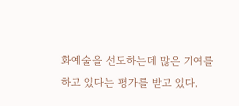화예술을 선도하는데 많은 기여를 하고 있다는 평가를 받고 있다.